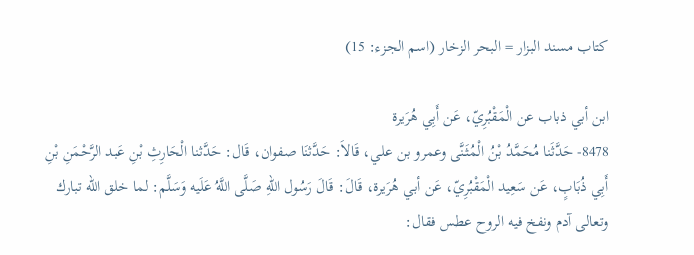كتاب مسند البزار = البحر الزخار (اسم الجزء: 15)

ابن أبي ذباب عن الْمَقْبُرِيّ، عَن أَبِي هُرَيرة
8478- حَدَّثَنا مُحَمَّدُ بْنُ الْمُثَنَّى وعمرو بن علي، قَالاَ: حَدَّثنَا صفوان، قَال: حَدَّثنا الْحَارِثِ بْنِ عَبد الرَّحْمَنِ بْنِ أَبِي ذُبَابٍ، عَن سَعِيد الْمَقْبُرِيّ، عَن أبي هُرَيرة، قَالَ: قَالَ رَسُول اللهِ صَلَّى اللَّهُ عَلَيه وَسَلَّم: لما خلق الله تبارك وتعالى آدم ونفخ فيه الروح عطس فقال: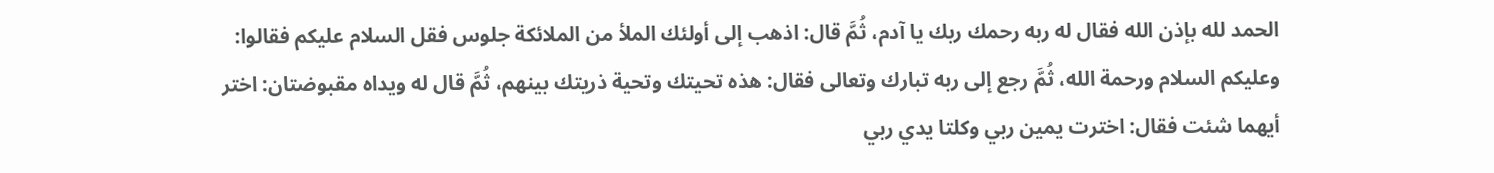الحمد لله بإذن الله فقال له ربه رحمك ربك يا آدم، ثُمَّ قال: اذهب إلى أولئك الملأ من الملائكة جلوس فقل السلام عليكم فقالوا: وعليكم السلام ورحمة الله، ثُمَّ رجع إلى ربه تبارك وتعالى فقال: هذه تحيتك وتحية ذريتك بينهم، ثُمَّ قال له ويداه مقبوضتان: اختر أيهما شئت فقال: اخترت يمين ربي وكلتا يدي ربي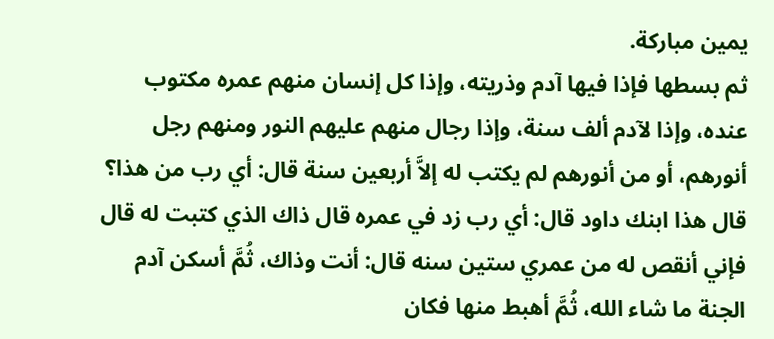يمين مباركة.
ثم بسطها فإذا فيها آدم وذريته، وإذا كل إنسان منهم عمره مكتوب عنده، وإذا لآدم ألف سنة، وإذا رجال منهم عليهم النور ومنهم رجل أنورهم، أو من أنورهم لم يكتب له إلاَّ أربعين سنة قال: أي رب من هذا؟ قال هذا ابنك داود قال: أي رب زد في عمره قال ذاك الذي كتبت له قال فإني أنقص له من عمري ستين سنه قال: أنت وذاك، ثُمَّ أسكن آدم الجنة ما شاء الله، ثُمَّ أهبط منها فكان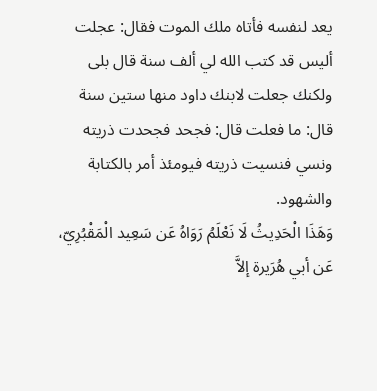يعد لنفسه فأتاه ملك الموت فقال: عجلت أليس قد كتب الله لي ألف سنة قال بلى ولكنك جعلت لابنك داود منها ستين سنة قال: ما فعلت قال: فجحد فجحدت ذريته ونسي فنسيت ذريته فيومئذ أمر بالكتابة والشهود.
وَهَذَا الْحَدِيثُ لَا نَعْلَمُ رَوَاهُ عَن سَعِيد الْمَقْبُرِيّ، عَن أبي هُرَيرة إلاَّ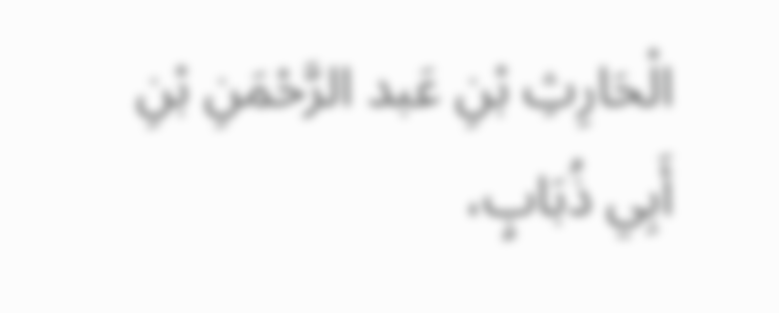الْحَارِثِ بْنِ عَبد الرَّحْمَنِ بْنِ أَبِي ذُبَابٍ،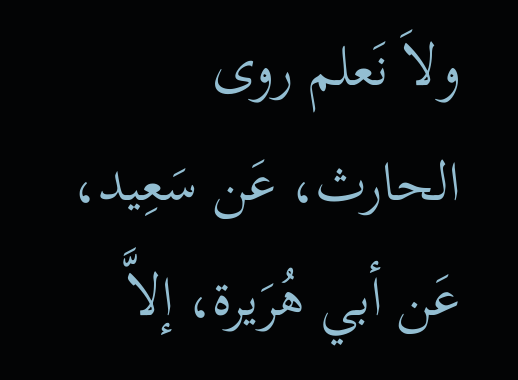ولاَ نَعلم روى الحارث، عَن سَعِيد، عَن أبي هُرَيرة، إلاَّ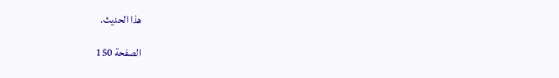هذا الحديث.

الصفحة 150